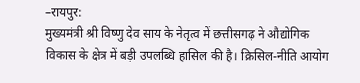–रायपुर:
मुख्यमंत्री श्री विष्णु देव साय के नेतृत्व में छत्तीसगढ़ ने औद्योगिक विकास के क्षेत्र में बड़ी उपलब्धि हासिल की है। क्रिसिल-नीति आयोग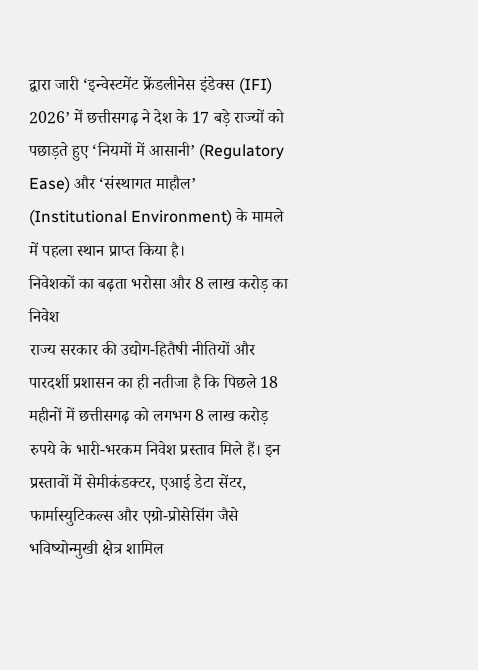द्वारा जारी ‘इन्वेस्टमेंट फ्रेंडलीनेस इंडेक्स (IFI) 2026’ में छत्तीसगढ़ ने देश के 17 बड़े राज्यों को पछाड़ते हुए ‘नियमों में आसानी’ (Regulatory Ease) और ‘संस्थागत माहौल’ (Institutional Environment) के मामले में पहला स्थान प्राप्त किया है।
निवेशकों का बढ़ता भरोसा और 8 लाख करोड़ का निवेश
राज्य सरकार की उद्योग-हितैषी नीतियों और पारदर्शी प्रशासन का ही नतीजा है कि पिछले 18 महीनों में छत्तीसगढ़ को लगभग 8 लाख करोड़ रुपये के भारी-भरकम निवेश प्रस्ताव मिले हैं। इन प्रस्तावों में सेमीकंडक्टर, एआई डेटा सेंटर, फार्मास्युटिकल्स और एग्रो-प्रोसेसिंग जैसे भविष्योन्मुखी क्षेत्र शामिल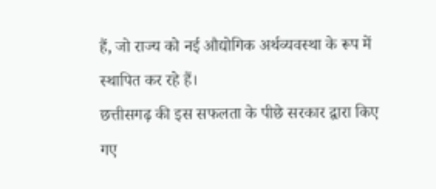हैं, जो राज्य को नई औद्योगिक अर्थव्यवस्था के रूप में स्थापित कर रहे हैं।
छत्तीसगढ़ की इस सफलता के पीछे सरकार द्वारा किए गए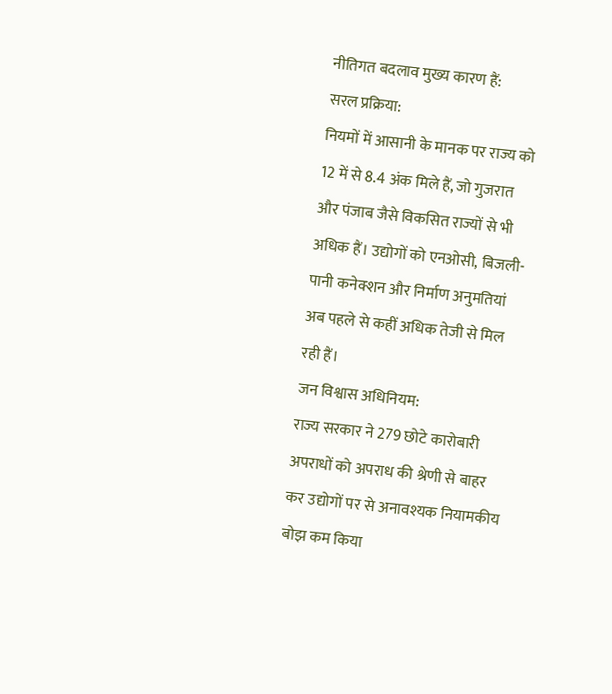नीतिगत बदलाव मुख्य कारण हैं:
सरल प्रक्रिया:
नियमों में आसानी के मानक पर राज्य को 12 में से 8.4 अंक मिले हैं, जो गुजरात और पंजाब जैसे विकसित राज्यों से भी अधिक हैं। उद्योगों को एनओसी, बिजली-पानी कनेक्शन और निर्माण अनुमतियां अब पहले से कहीं अधिक तेजी से मिल रही हैं।
जन विश्वास अधिनियम:
राज्य सरकार ने 279 छोटे कारोबारी अपराधों को अपराध की श्रेणी से बाहर कर उद्योगों पर से अनावश्यक नियामकीय बोझ कम किया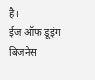है।
ईज ऑफ डूइंग बिजनेस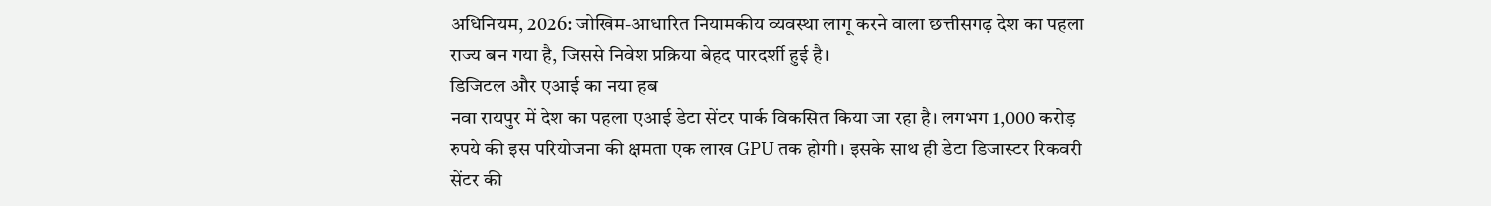अधिनियम, 2026: जोखिम-आधारित नियामकीय व्यवस्था लागू करने वाला छत्तीसगढ़ देश का पहला राज्य बन गया है, जिससे निवेश प्रक्रिया बेहद पारदर्शी हुई है।
डिजिटल और एआई का नया हब
नवा रायपुर में देश का पहला एआई डेटा सेंटर पार्क विकसित किया जा रहा है। लगभग 1,000 करोड़ रुपये की इस परियोजना की क्षमता एक लाख GPU तक होगी। इसके साथ ही डेटा डिजास्टर रिकवरी सेंटर की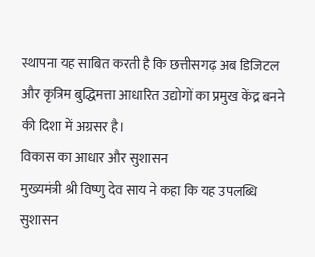स्थापना यह साबित करती है कि छत्तीसगढ़ अब डिजिटल और कृत्रिम बुद्धिमत्ता आधारित उद्योगों का प्रमुख केंद्र बनने की दिशा में अग्रसर है।
विकास का आधार और सुशासन
मुख्यमंत्री श्री विष्णु देव साय ने कहा कि यह उपलब्धि सुशासन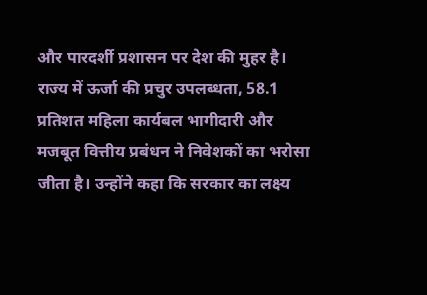और पारदर्शी प्रशासन पर देश की मुहर है। राज्य में ऊर्जा की प्रचुर उपलब्धता, 58.1 प्रतिशत महिला कार्यबल भागीदारी और मजबूत वित्तीय प्रबंधन ने निवेशकों का भरोसा जीता है। उन्होंने कहा कि सरकार का लक्ष्य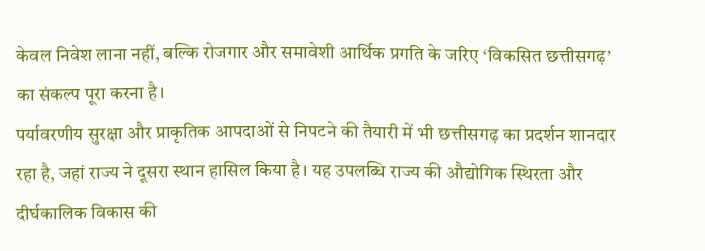केवल निवेश लाना नहीं, बल्कि रोजगार और समावेशी आर्थिक प्रगति के जरिए ‘विकसित छत्तीसगढ़’ का संकल्प पूरा करना है।
पर्यावरणीय सुरक्षा और प्राकृतिक आपदाओं से निपटने की तैयारी में भी छत्तीसगढ़ का प्रदर्शन शानदार रहा है, जहां राज्य ने दूसरा स्थान हासिल किया है। यह उपलब्धि राज्य की औद्योगिक स्थिरता और दीर्घकालिक विकास की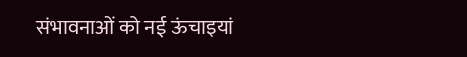संभावनाओं को नई ऊंचाइयां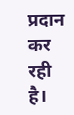प्रदान कर रही है।